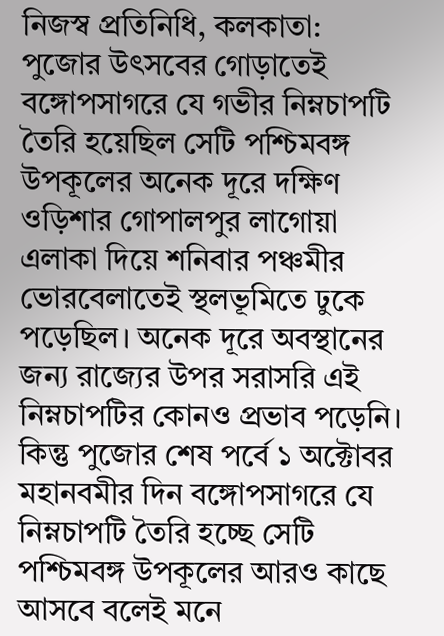নিজস্ব প্রতিনিধি, কলকাতা: পুজোর উৎসবের গোড়াতেই বঙ্গোপসাগরে যে গভীর নিম্নচাপটি তৈরি হয়েছিল সেটি পশ্চিমবঙ্গ উপকূলের অনেক দূরে দক্ষিণ ওড়িশার গোপালপুর লাগোয়া এলাকা দিয়ে শনিবার পঞ্চমীর ভোরবেলাতেই স্থলভূমিতে ঢুকে পড়েছিল। অনেক দূরে অবস্থানের জন্য রাজ্যের উপর সরাসরি এই নিম্নচাপটির কোনও প্রভাব পড়েনি। কিন্তু পুজোর শেষ পর্বে ১ অক্টোবর মহানবমীর দিন বঙ্গোপসাগরে যে নিম্নচাপটি তৈরি হচ্ছে সেটি পশ্চিমবঙ্গ উপকূলের আরও কাছে আসবে বলেই মনে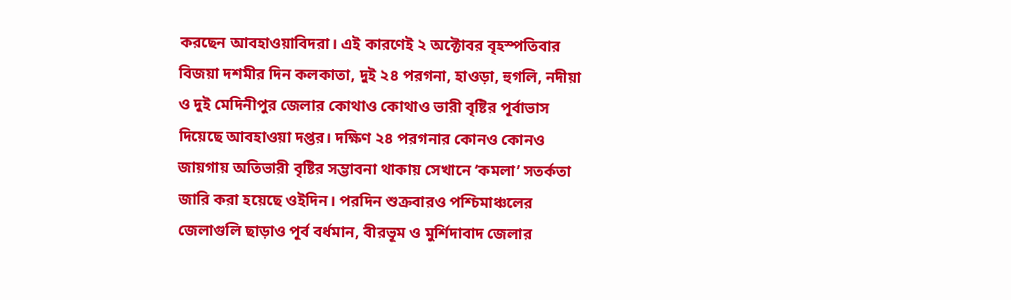করছেন আবহাওয়াবিদরা। এই কারণেই ২ অক্টোবর বৃহস্পতিবার বিজয়া দশমীর দিন কলকাতা, দুই ২৪ পরগনা, হাওড়া, হুগলি, নদীয়া ও দুই মেদিনীপুর জেলার কোথাও কোথাও ভারী বৃষ্টির পূর্বাভাস দিয়েছে আবহাওয়া দপ্তর। দক্ষিণ ২৪ পরগনার কোনও কোনও জায়গায় অতিভারী বৃষ্টির সম্ভাবনা থাকায় সেখানে ‘কমলা’ সতর্কতা জারি করা হয়েছে ওইদিন। পরদিন শুক্রবারও পশ্চিমাঞ্চলের জেলাগুলি ছাড়াও পূর্ব বর্ধমান, বীরভূম ও মুর্শিদাবাদ জেলার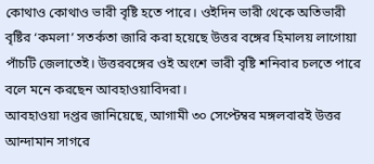কোথাও কোথাও ভারী বৃষ্টি হতে পারে। ওইদিন ভারী থেকে অতিভারী বৃষ্টির ‘কমলা’ সতর্কতা জারি করা হয়েছে উত্তর বঙ্গের হিমালয় লাগোয়া পাঁচটি জেলাতেই। উত্তরবঙ্গের ওই অংশে ভারী বৃষ্টি শনিবার চলতে পারে বলে মনে করছেন আবহাওয়াবিদরা।
আবহাওয়া দপ্তর জানিয়েছে, আগামী ৩০ সেপ্টেম্বর মঙ্গলবারই উত্তর আন্দামান সাগরে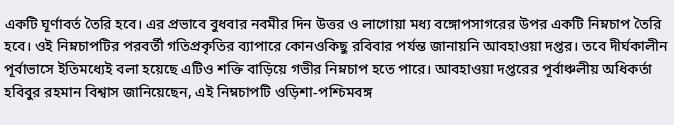একটি ঘূর্ণাবর্ত তৈরি হবে। এর প্রভাবে বুধবার নবমীর দিন উত্তর ও লাগোয়া মধ্য বঙ্গোপসাগরের উপর একটি নিম্নচাপ তৈরি হবে। ওই নিম্নচাপটির পরবর্তী গতিপ্রকৃতির ব্যাপারে কোনওকিছু রবিবার পর্যন্ত জানায়নি আবহাওয়া দপ্তর। তবে দীর্ঘকালীন পূর্বাভাসে ইতিমধ্যেই বলা হয়েছে এটিও শক্তি বাড়িয়ে গভীর নিম্নচাপ হতে পারে। আবহাওয়া দপ্তরের পূর্বাঞ্চলীয় অধিকর্তা হবিবুর রহমান বিশ্বাস জানিয়েছেন, এই নিম্নচাপটি ওড়িশা-পশ্চিমবঙ্গ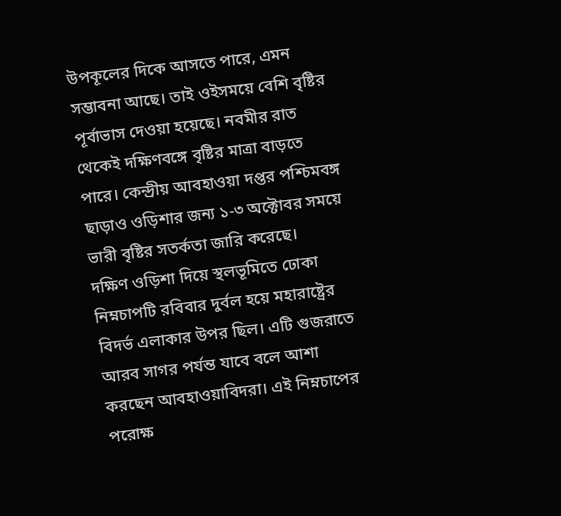উপকূলের দিকে আসতে পারে, এমন সম্ভাবনা আছে। তাই ওইসময়ে বেশি বৃষ্টির পূর্বাভাস দেওয়া হয়েছে। নবমীর রাত থেকেই দক্ষিণবঙ্গে বৃষ্টির মাত্রা বাড়তে পারে। কেন্দ্রীয় আবহাওয়া দপ্তর পশ্চিমবঙ্গ ছাড়াও ওড়িশার জন্য ১-৩ অক্টোবর সময়ে ভারী বৃষ্টির সতর্কতা জারি করেছে।
দক্ষিণ ওড়িশা দিয়ে স্থলভূমিতে ঢোকা নিম্নচাপটি রবিবার দুর্বল হয়ে মহারাষ্ট্রের বিদর্ভ এলাকার উপর ছিল। এটি গুজরাতে আরব সাগর পর্যন্ত যাবে বলে আশা করছেন আবহাওয়াবিদরা। এই নিম্নচাপের পরোক্ষ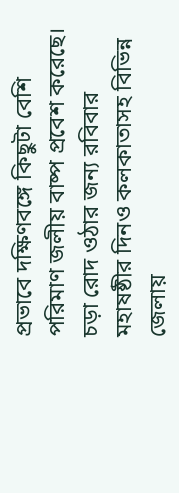প্রভাবে দক্ষিণবঙ্গে কিছুটা বেশি পরিমাণ জলীয় বাষ্প প্রবেশ করেছে। চড়া রোদ ওঠার জন্য রবিবার মহাষষ্ঠীর দিনও কলকাতাসহ বিভিন্ন জেলায়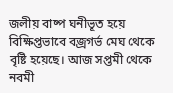জলীয় বাষ্প ঘনীভূত হয়ে বিক্ষিপ্তভাবে বজ্রগর্ভ মেঘ থেকে বৃষ্টি হয়েছে। আজ সপ্তমী থেকে নবমী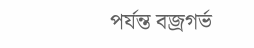পর্যন্ত বজ্রগর্ভ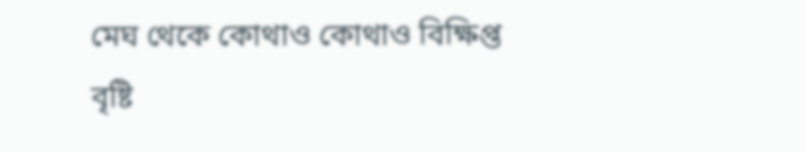মেঘ থেকে কোথাও কোথাও বিক্ষিপ্ত বৃষ্টি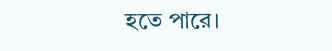হতে পারে।